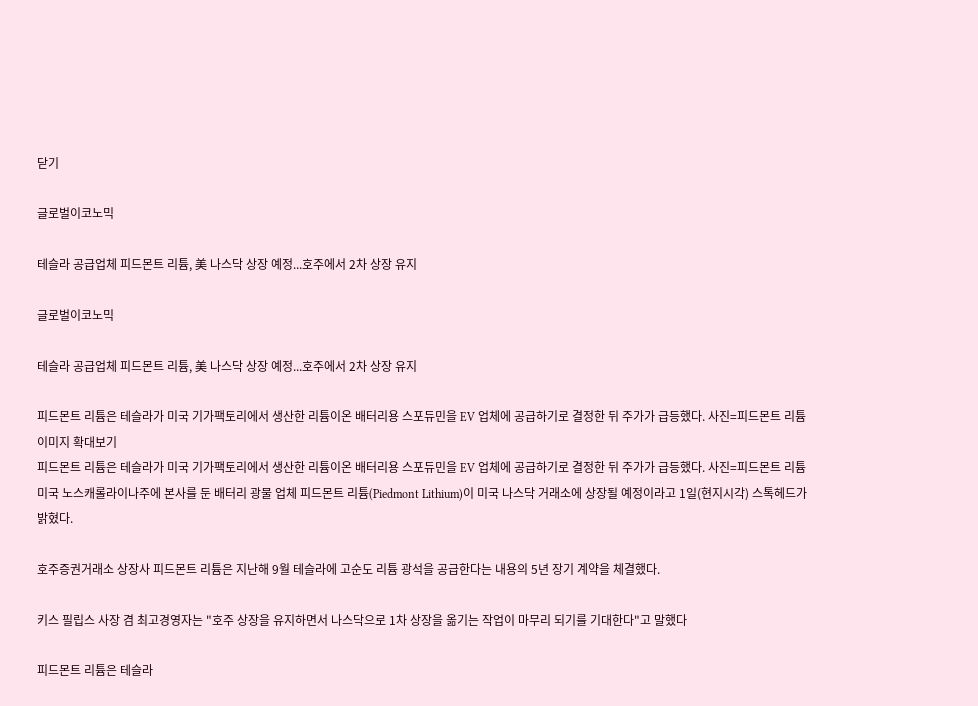닫기

글로벌이코노믹

테슬라 공급업체 피드몬트 리튬, 美 나스닥 상장 예정...호주에서 2차 상장 유지

글로벌이코노믹

테슬라 공급업체 피드몬트 리튬, 美 나스닥 상장 예정...호주에서 2차 상장 유지

피드몬트 리튬은 테슬라가 미국 기가팩토리에서 생산한 리튬이온 배터리용 스포듀민을 EV 업체에 공급하기로 결정한 뒤 주가가 급등했다. 사진=피드몬트 리튬이미지 확대보기
피드몬트 리튬은 테슬라가 미국 기가팩토리에서 생산한 리튬이온 배터리용 스포듀민을 EV 업체에 공급하기로 결정한 뒤 주가가 급등했다. 사진=피드몬트 리튬
미국 노스캐롤라이나주에 본사를 둔 배터리 광물 업체 피드몬트 리튬(Piedmont Lithium)이 미국 나스닥 거래소에 상장될 예정이라고 1일(현지시각) 스톡헤드가 밝혔다.

호주증권거래소 상장사 피드몬트 리튬은 지난해 9월 테슬라에 고순도 리튬 광석을 공급한다는 내용의 5년 장기 계약을 체결했다.

키스 필립스 사장 겸 최고경영자는 "호주 상장을 유지하면서 나스닥으로 1차 상장을 옮기는 작업이 마무리 되기를 기대한다"고 말했다

피드몬트 리튬은 테슬라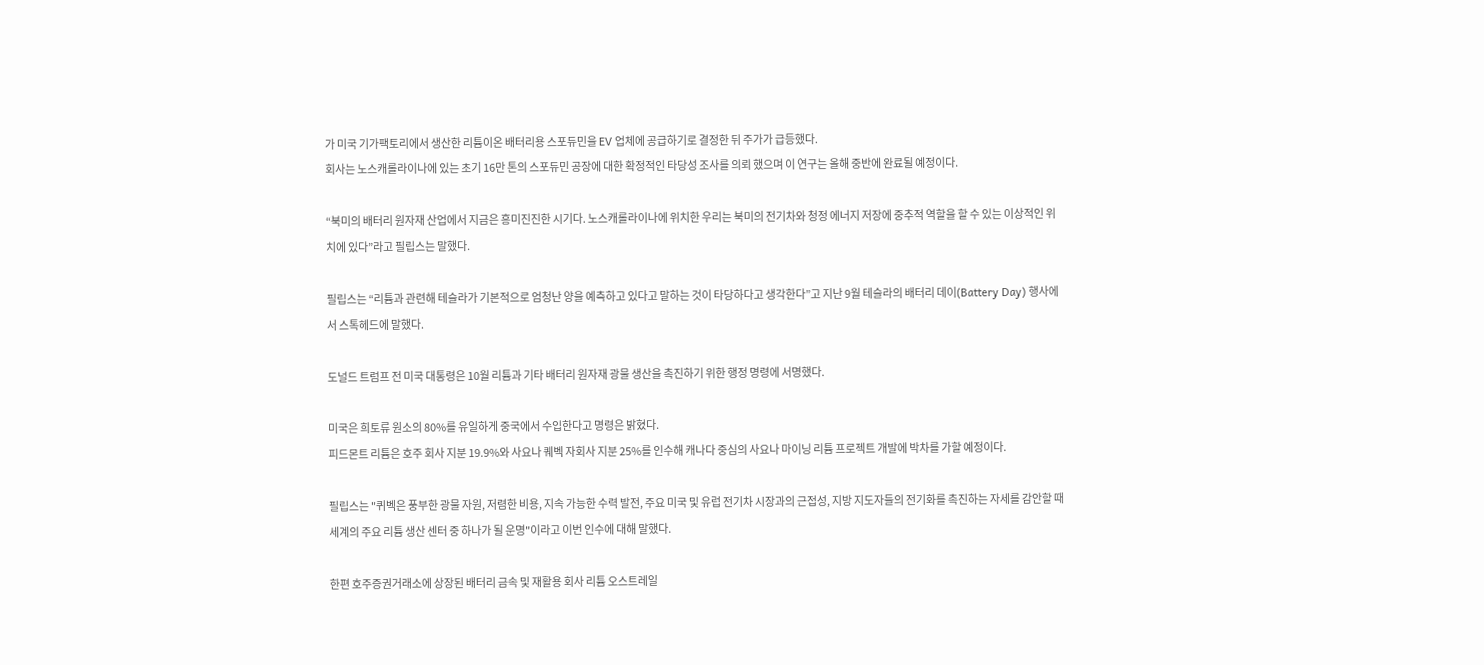가 미국 기가팩토리에서 생산한 리튬이온 배터리용 스포듀민을 EV 업체에 공급하기로 결정한 뒤 주가가 급등했다.
회사는 노스캐롤라이나에 있는 초기 16만 톤의 스포듀민 공장에 대한 확정적인 타당성 조사를 의뢰 했으며 이 연구는 올해 중반에 완료될 예정이다.

“북미의 배터리 원자재 산업에서 지금은 흥미진진한 시기다. 노스캐롤라이나에 위치한 우리는 북미의 전기차와 청정 에너지 저장에 중추적 역할을 할 수 있는 이상적인 위치에 있다”라고 필립스는 말했다.

필립스는 “리튬과 관련해 테슬라가 기본적으로 엄청난 양을 예측하고 있다고 말하는 것이 타당하다고 생각한다”고 지난 9월 테슬라의 배터리 데이(Battery Day) 행사에서 스톡헤드에 말했다.

도널드 트럼프 전 미국 대통령은 10월 리튬과 기타 배터리 원자재 광물 생산을 촉진하기 위한 행정 명령에 서명했다.

미국은 희토류 원소의 80%를 유일하게 중국에서 수입한다고 명령은 밝혔다.
피드몬트 리튬은 호주 회사 지분 19.9%와 사요나 퀘벡 자회사 지분 25%를 인수해 캐나다 중심의 사요나 마이닝 리튬 프로젝트 개발에 박차를 가할 예정이다.

필립스는 "퀴벡은 풍부한 광물 자원, 저렴한 비용, 지속 가능한 수력 발전, 주요 미국 및 유럽 전기차 시장과의 근접성, 지방 지도자들의 전기화를 촉진하는 자세를 감안할 때 세계의 주요 리튬 생산 센터 중 하나가 될 운명"이라고 이번 인수에 대해 말했다.

한편 호주증권거래소에 상장된 배터리 금속 및 재활용 회사 리튬 오스트레일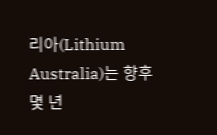리아(Lithium Australia)는 향후 몇 년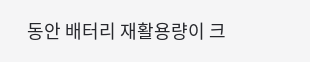동안 배터리 재활용량이 크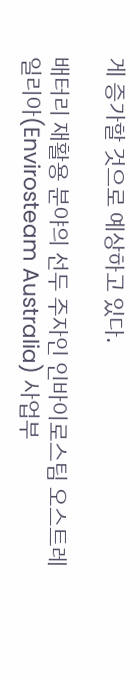게 증가할 것으로 예상하고 있다.

배터리 재활용 분야의 선두 주자인 인바이로스팀 오스트레일리아(Envirosteam Australia) 사업부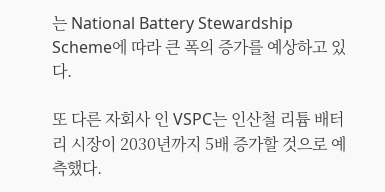는 National Battery Stewardship Scheme에 따라 큰 폭의 증가를 예상하고 있다.

또 다른 자회사 인 VSPC는 인산철 리튬 배터리 시장이 2030년까지 5배 증가할 것으로 예측했다.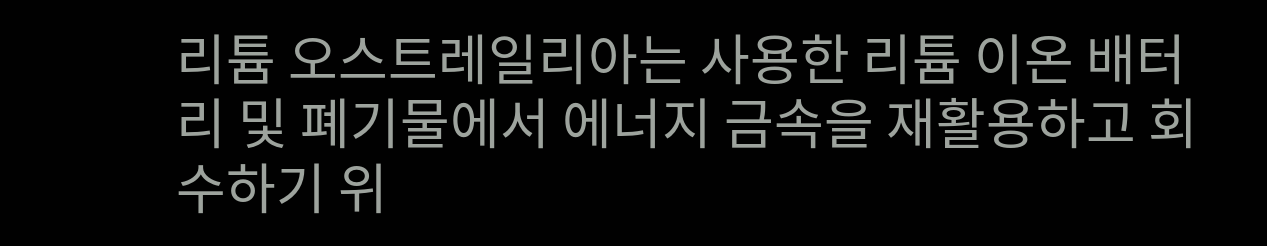리튬 오스트레일리아는 사용한 리튬 이온 배터리 및 폐기물에서 에너지 금속을 재활용하고 회수하기 위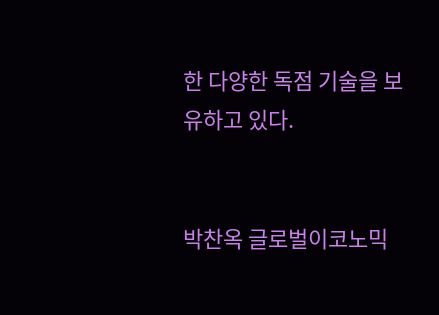한 다양한 독점 기술을 보유하고 있다.


박찬옥 글로벌이코노믹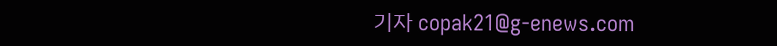기자 copak21@g-enews.com